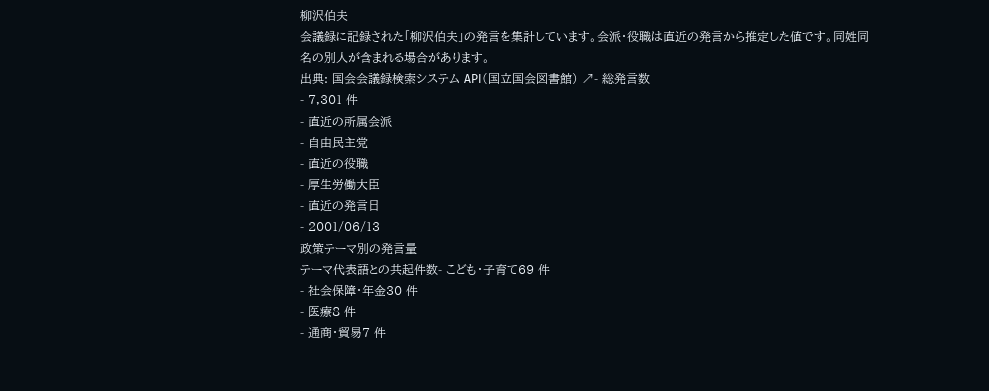柳沢伯夫
会議録に記録された「柳沢伯夫」の発言を集計しています。会派・役職は直近の発言から推定した値です。同姓同名の別人が含まれる場合があります。
出典: 国会会議録検索システム API(国立国会図書館) ↗- 総発言数
- 7,301 件
- 直近の所属会派
- 自由民主党
- 直近の役職
- 厚生労働大臣
- 直近の発言日
- 2001/06/13
政策テーマ別の発言量
テーマ代表語との共起件数- こども・子育て69 件
- 社会保障・年金30 件
- 医療8 件
- 通商・貿易7 件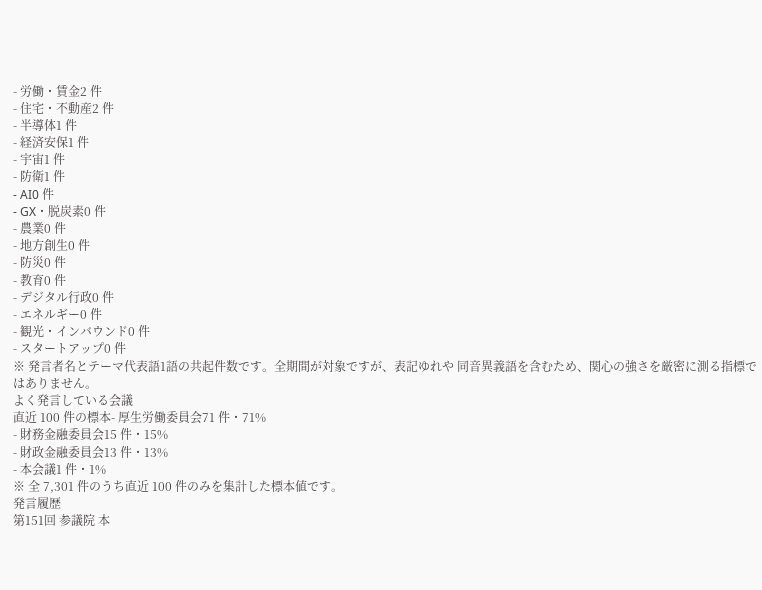- 労働・賃金2 件
- 住宅・不動産2 件
- 半導体1 件
- 経済安保1 件
- 宇宙1 件
- 防衛1 件
- AI0 件
- GX・脱炭素0 件
- 農業0 件
- 地方創生0 件
- 防災0 件
- 教育0 件
- デジタル行政0 件
- エネルギー0 件
- 観光・インバウンド0 件
- スタートアップ0 件
※ 発言者名とテーマ代表語1語の共起件数です。全期間が対象ですが、表記ゆれや 同音異義語を含むため、関心の強さを厳密に測る指標ではありません。
よく発言している会議
直近 100 件の標本- 厚生労働委員会71 件・71%
- 財務金融委員会15 件・15%
- 財政金融委員会13 件・13%
- 本会議1 件・1%
※ 全 7,301 件のうち直近 100 件のみを集計した標本値です。
発言履歴
第151回 参議院 本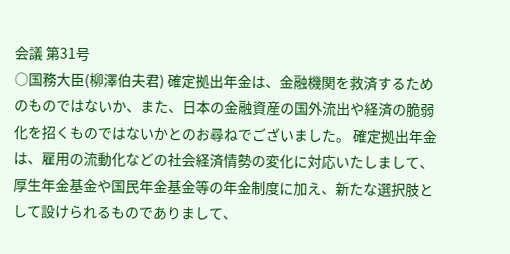会議 第31号
○国務大臣(柳澤伯夫君) 確定拠出年金は、金融機関を救済するためのものではないか、また、日本の金融資産の国外流出や経済の脆弱化を招くものではないかとのお尋ねでございました。 確定拠出年金は、雇用の流動化などの社会経済情勢の変化に対応いたしまして、厚生年金基金や国民年金基金等の年金制度に加え、新たな選択肢として設けられるものでありまして、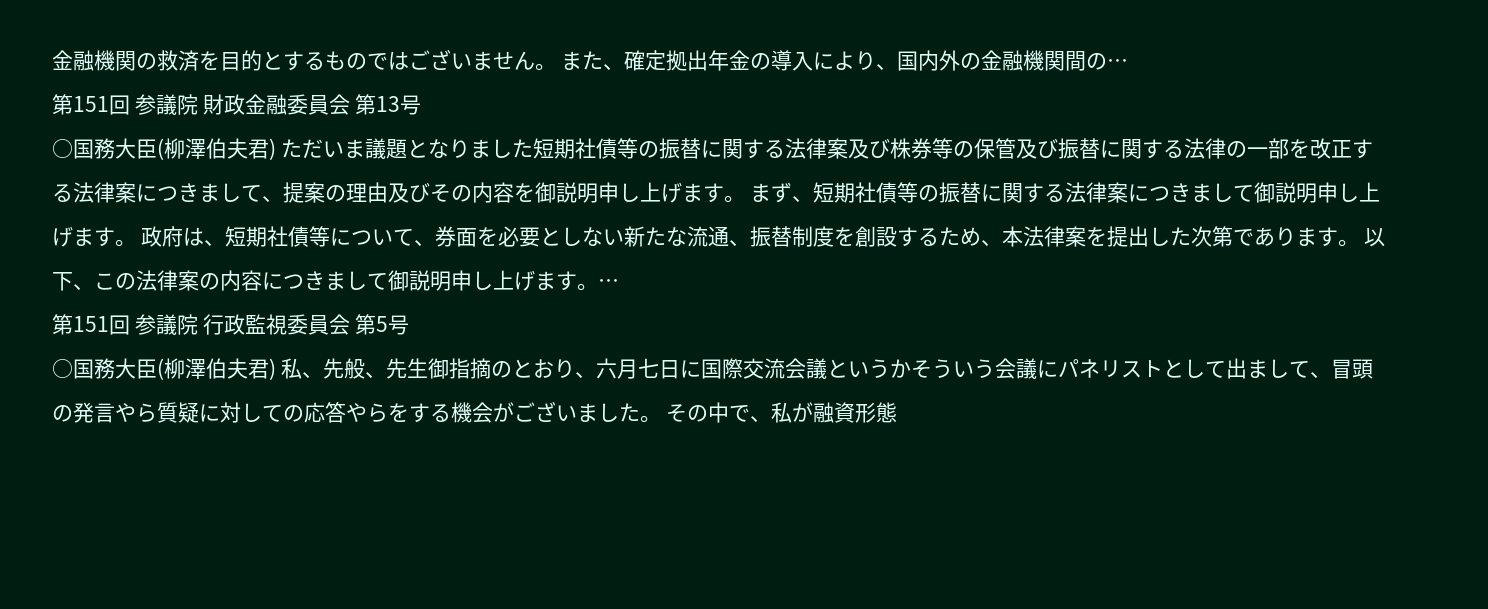金融機関の救済を目的とするものではございません。 また、確定拠出年金の導入により、国内外の金融機関間の…
第151回 参議院 財政金融委員会 第13号
○国務大臣(柳澤伯夫君) ただいま議題となりました短期社債等の振替に関する法律案及び株券等の保管及び振替に関する法律の一部を改正する法律案につきまして、提案の理由及びその内容を御説明申し上げます。 まず、短期社債等の振替に関する法律案につきまして御説明申し上げます。 政府は、短期社債等について、券面を必要としない新たな流通、振替制度を創設するため、本法律案を提出した次第であります。 以下、この法律案の内容につきまして御説明申し上げます。…
第151回 参議院 行政監視委員会 第5号
○国務大臣(柳澤伯夫君) 私、先般、先生御指摘のとおり、六月七日に国際交流会議というかそういう会議にパネリストとして出まして、冒頭の発言やら質疑に対しての応答やらをする機会がございました。 その中で、私が融資形態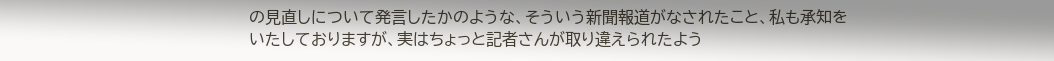の見直しについて発言したかのような、そういう新聞報道がなされたこと、私も承知をいたしておりますが、実はちょっと記者さんが取り違えられたよう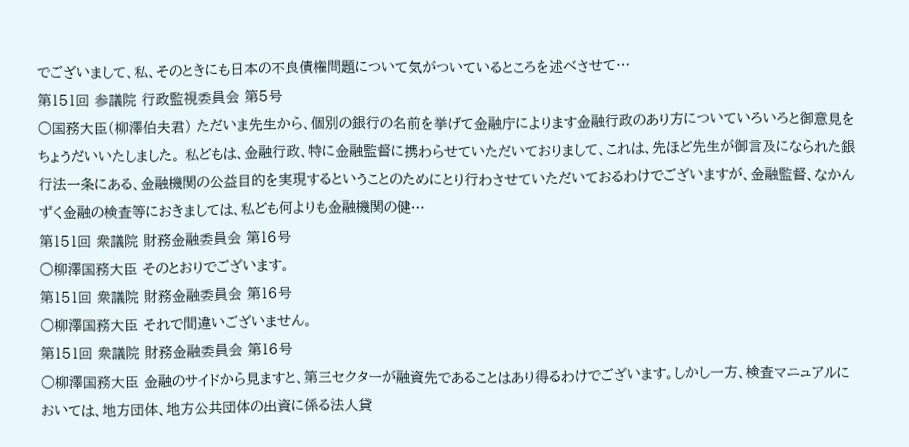でございまして、私、そのときにも日本の不良債権問題について気がついているところを述べさせて…
第151回 参議院 行政監視委員会 第5号
○国務大臣(柳澤伯夫君) ただいま先生から、個別の銀行の名前を挙げて金融庁によります金融行政のあり方についていろいろと御意見をちょうだいいたしました。 私どもは、金融行政、特に金融監督に携わらせていただいておりまして、これは、先ほど先生が御言及になられた銀行法一条にある、金融機関の公益目的を実現するということのためにとり行わさせていただいておるわけでございますが、金融監督、なかんずく金融の検査等におきましては、私ども何よりも金融機関の健…
第151回 衆議院 財務金融委員会 第16号
○柳澤国務大臣 そのとおりでございます。
第151回 衆議院 財務金融委員会 第16号
○柳澤国務大臣 それで間違いございません。
第151回 衆議院 財務金融委員会 第16号
○柳澤国務大臣 金融のサイドから見ますと、第三セクターが融資先であることはあり得るわけでございます。しかし一方、検査マニュアルにおいては、地方団体、地方公共団体の出資に係る法人貸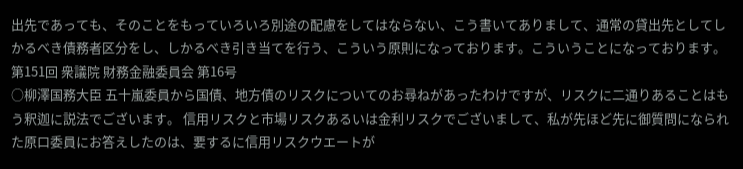出先であっても、そのことをもっていろいろ別途の配慮をしてはならない、こう書いてありまして、通常の貸出先としてしかるべき債務者区分をし、しかるべき引き当てを行う、こういう原則になっております。こういうことになっております。
第151回 衆議院 財務金融委員会 第16号
○柳澤国務大臣 五十嵐委員から国債、地方債のリスクについてのお尋ねがあったわけですが、リスクに二通りあることはもう釈迦に説法でございます。 信用リスクと市場リスクあるいは金利リスクでございまして、私が先ほど先に御質問になられた原口委員にお答えしたのは、要するに信用リスクウエートが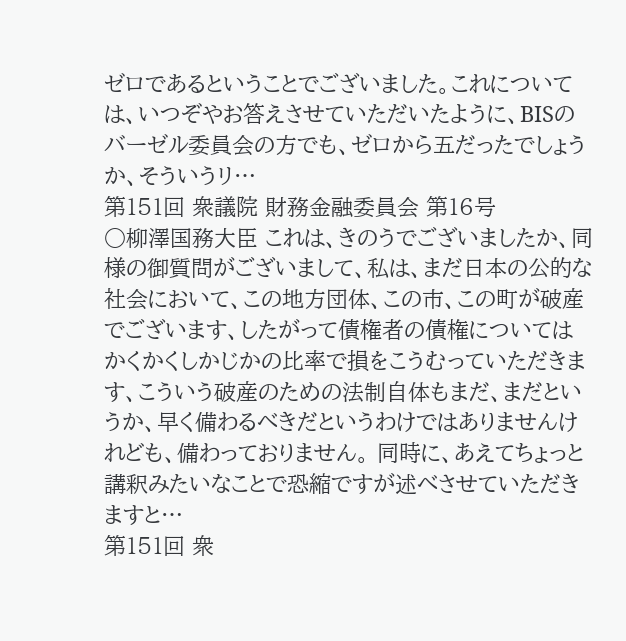ゼロであるということでございました。これについては、いつぞやお答えさせていただいたように、BISのバーゼル委員会の方でも、ゼロから五だったでしょうか、そういうリ…
第151回 衆議院 財務金融委員会 第16号
○柳澤国務大臣 これは、きのうでございましたか、同様の御質問がございまして、私は、まだ日本の公的な社会において、この地方団体、この市、この町が破産でございます、したがって債権者の債権についてはかくかくしかじかの比率で損をこうむっていただきます、こういう破産のための法制自体もまだ、まだというか、早く備わるべきだというわけではありませんけれども、備わっておりません。 同時に、あえてちょっと講釈みたいなことで恐縮ですが述べさせていただきますと…
第151回 衆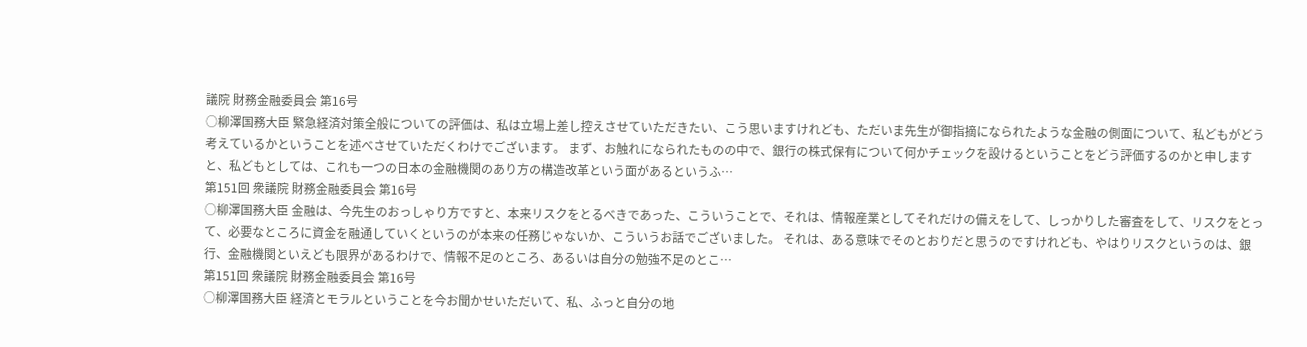議院 財務金融委員会 第16号
○柳澤国務大臣 緊急経済対策全般についての評価は、私は立場上差し控えさせていただきたい、こう思いますけれども、ただいま先生が御指摘になられたような金融の側面について、私どもがどう考えているかということを述べさせていただくわけでございます。 まず、お触れになられたものの中で、銀行の株式保有について何かチェックを設けるということをどう評価するのかと申しますと、私どもとしては、これも一つの日本の金融機関のあり方の構造改革という面があるというふ…
第151回 衆議院 財務金融委員会 第16号
○柳澤国務大臣 金融は、今先生のおっしゃり方ですと、本来リスクをとるべきであった、こういうことで、それは、情報産業としてそれだけの備えをして、しっかりした審査をして、リスクをとって、必要なところに資金を融通していくというのが本来の任務じゃないか、こういうお話でございました。 それは、ある意味でそのとおりだと思うのですけれども、やはりリスクというのは、銀行、金融機関といえども限界があるわけで、情報不足のところ、あるいは自分の勉強不足のとこ…
第151回 衆議院 財務金融委員会 第16号
○柳澤国務大臣 経済とモラルということを今お聞かせいただいて、私、ふっと自分の地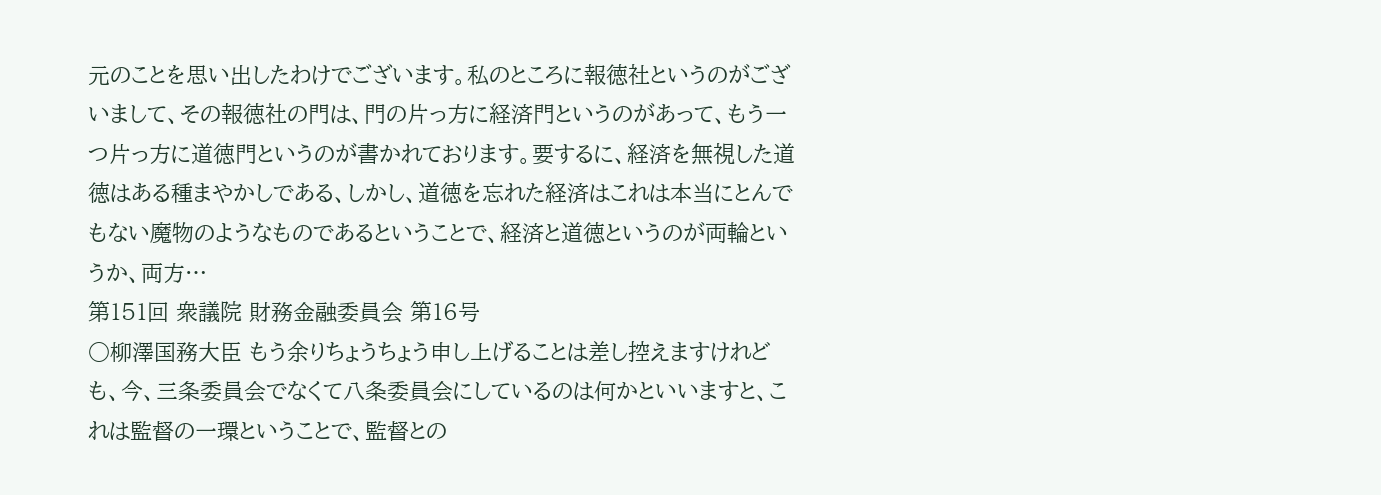元のことを思い出したわけでございます。私のところに報徳社というのがございまして、その報徳社の門は、門の片っ方に経済門というのがあって、もう一つ片っ方に道徳門というのが書かれております。要するに、経済を無視した道徳はある種まやかしである、しかし、道徳を忘れた経済はこれは本当にとんでもない魔物のようなものであるということで、経済と道徳というのが両輪というか、両方…
第151回 衆議院 財務金融委員会 第16号
○柳澤国務大臣 もう余りちょうちょう申し上げることは差し控えますけれども、今、三条委員会でなくて八条委員会にしているのは何かといいますと、これは監督の一環ということで、監督との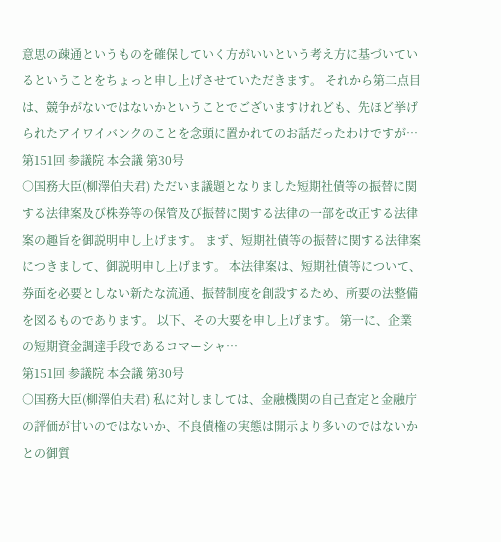意思の疎通というものを確保していく方がいいという考え方に基づいているということをちょっと申し上げさせていただきます。 それから第二点目は、競争がないではないかということでございますけれども、先ほど挙げられたアイワイバンクのことを念頭に置かれてのお話だったわけですが…
第151回 参議院 本会議 第30号
○国務大臣(柳澤伯夫君) ただいま議題となりました短期社債等の振替に関する法律案及び株券等の保管及び振替に関する法律の一部を改正する法律案の趣旨を御説明申し上げます。 まず、短期社債等の振替に関する法律案につきまして、御説明申し上げます。 本法律案は、短期社債等について、券面を必要としない新たな流通、振替制度を創設するため、所要の法整備を図るものであります。 以下、その大要を申し上げます。 第一に、企業の短期資金調達手段であるコマーシャ…
第151回 参議院 本会議 第30号
○国務大臣(柳澤伯夫君) 私に対しましては、金融機関の自己査定と金融庁の評価が甘いのではないか、不良債権の実態は開示より多いのではないかとの御質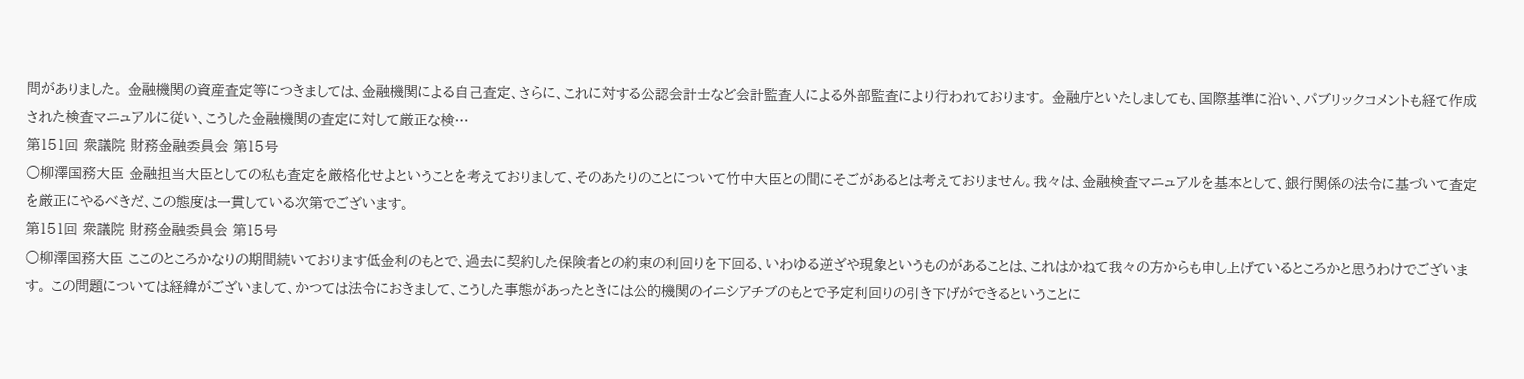問がありました。 金融機関の資産査定等につきましては、金融機関による自己査定、さらに、これに対する公認会計士など会計監査人による外部監査により行われております。 金融庁といたしましても、国際基準に沿い、パブリックコメントも経て作成された検査マニュアルに従い、こうした金融機関の査定に対して厳正な検…
第151回 衆議院 財務金融委員会 第15号
○柳澤国務大臣 金融担当大臣としての私も査定を厳格化せよということを考えておりまして、そのあたりのことについて竹中大臣との間にそごがあるとは考えておりません。我々は、金融検査マニュアルを基本として、銀行関係の法令に基づいて査定を厳正にやるべきだ、この態度は一貫している次第でございます。
第151回 衆議院 財務金融委員会 第15号
○柳澤国務大臣 ここのところかなりの期間続いております低金利のもとで、過去に契約した保険者との約束の利回りを下回る、いわゆる逆ざや現象というものがあることは、これはかねて我々の方からも申し上げているところかと思うわけでございます。 この問題については経緯がございまして、かつては法令におきまして、こうした事態があったときには公的機関のイニシアチブのもとで予定利回りの引き下げができるということに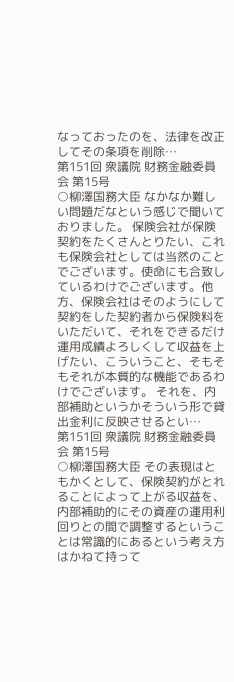なっておったのを、法律を改正してその条項を削除…
第151回 衆議院 財務金融委員会 第15号
○柳澤国務大臣 なかなか難しい問題だなという感じで聞いておりました。 保険会社が保険契約をたくさんとりたい、これも保険会社としては当然のことでございます。使命にも合致しているわけでございます。他方、保険会社はそのようにして契約をした契約者から保険料をいただいて、それをできるだけ運用成績よろしくして収益を上げたい、こういうこと、そもそもそれが本質的な機能であるわけでございます。 それを、内部補助というかそういう形で貸出金利に反映させるとい…
第151回 衆議院 財務金融委員会 第15号
○柳澤国務大臣 その表現はともかくとして、保険契約がとれることによって上がる収益を、内部補助的にその資産の運用利回りとの間で調整するということは常識的にあるという考え方はかねて持って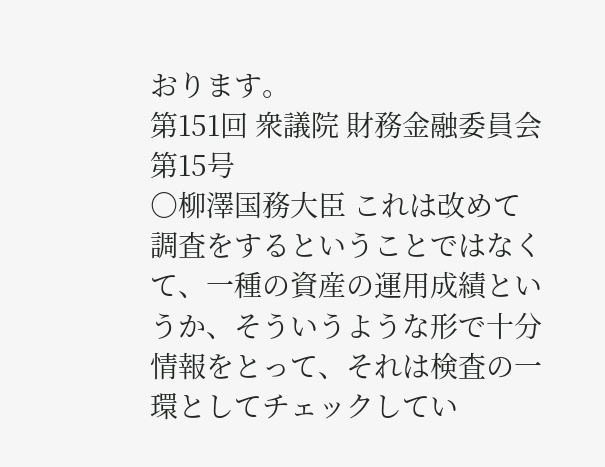おります。
第151回 衆議院 財務金融委員会 第15号
○柳澤国務大臣 これは改めて調査をするということではなくて、一種の資産の運用成績というか、そういうような形で十分情報をとって、それは検査の一環としてチェックしてい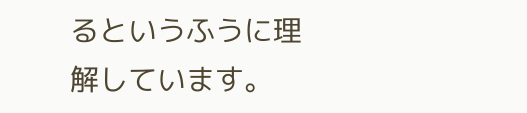るというふうに理解しています。